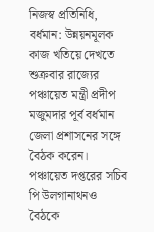নিজস্ব প্রতিনিধি, বর্ধমান: উন্নয়নমূলক কাজ খতিয়ে দেখতে শুক্রবার রাজ্যের পঞ্চায়েত মন্ত্রী প্রদীপ মজুমদার পূর্ব বর্ধমান জেলা প্রশাসনের সঙ্গে বৈঠক করেন। পঞ্চায়েত দপ্তরের সচিব পি উলগানাথনও বৈঠকে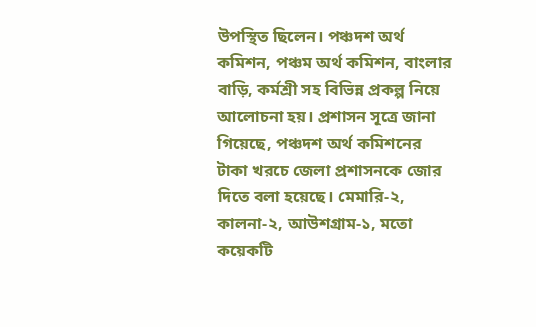উপস্থিত ছিলেন। পঞ্চদশ অর্থ কমিশন, পঞ্চম অর্থ কমিশন, বাংলার বাড়ি, কর্মশ্রী সহ বিভিন্ন প্রকল্প নিয়ে আলোচনা হয়। প্রশাসন সূত্রে জানা গিয়েছে, পঞ্চদশ অর্থ কমিশনের টাকা খরচে জেলা প্রশাসনকে জোর দিতে বলা হয়েছে। মেমারি-২, কালনা-২, আউশগ্রাম-১, মতো কয়েকটি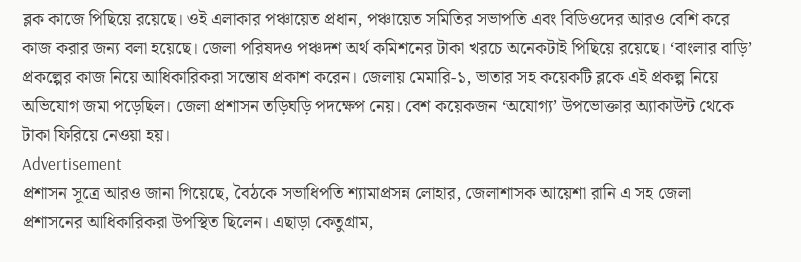ব্লক কাজে পিছিয়ে রয়েছে। ওই এলাকার পঞ্চায়েত প্রধান, পঞ্চায়েত সমিতির সভাপতি এবং বিডিওদের আরও বেশি করে কাজ করার জন্য বলা হয়েছে। জেলা পরিষদও পঞ্চদশ অর্থ কমিশনের টাকা খরচে অনেকটাই পিছিয়ে রয়েছে। ‘বাংলার বাড়ি’ প্রকল্পের কাজ নিয়ে আধিকারিকরা সন্তোষ প্রকাশ করেন। জেলায় মেমারি-১, ভাতার সহ কয়েকটি ব্লকে এই প্রকল্প নিয়ে অভিযোগ জমা পড়েছিল। জেলা প্রশাসন তড়িঘড়ি পদক্ষেপ নেয়। বেশ কয়েকজন ‘অযোগ্য’ উপভোক্তার অ্যাকাউন্ট থেকে টাকা ফিরিয়ে নেওয়া হয়।
Advertisement
প্রশাসন সূত্রে আরও জানা গিয়েছে, বৈঠকে সভাধিপতি শ্যামাপ্রসন্ন লোহার, জেলাশাসক আয়েশা রানি এ সহ জেলা প্রশাসনের আধিকারিকরা উপস্থিত ছিলেন। এছাড়া কেতুগ্রাম,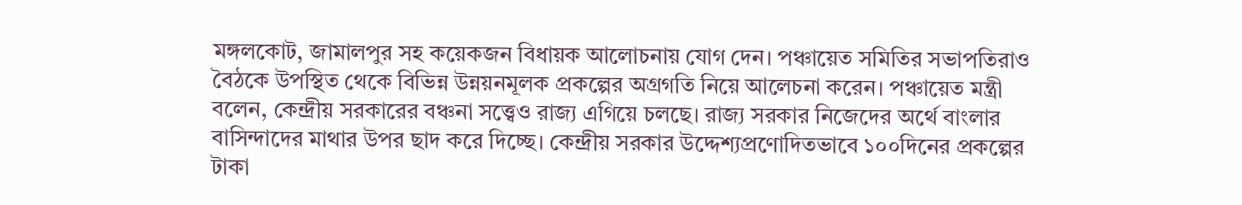মঙ্গলকোট, জামালপুর সহ কয়েকজন বিধায়ক আলোচনায় যোগ দেন। পঞ্চায়েত সমিতির সভাপতিরাও বৈঠকে উপস্থিত থেকে বিভিন্ন উন্নয়নমূলক প্রকল্পের অগ্রগতি নিয়ে আলেচনা করেন। পঞ্চায়েত মন্ত্রী বলেন, কেন্দ্রীয় সরকারের বঞ্চনা সত্ত্বেও রাজ্য এগিয়ে চলছে। রাজ্য সরকার নিজেদের অর্থে বাংলার বাসিন্দাদের মাথার উপর ছাদ করে দিচ্ছে। কেন্দ্রীয় সরকার উদ্দেশ্যপ্রণোদিতভাবে ১০০দিনের প্রকল্পের টাকা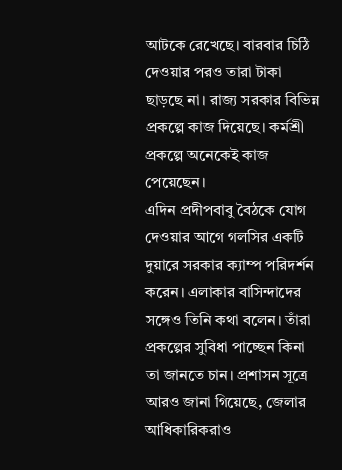আটকে রেখেছে। বারবার চিঠি দেওয়ার পরও তারা টাকা ছাড়ছে না। রাজ্য সরকার বিভিন্ন প্রকল্পে কাজ দিয়েছে। কর্মশ্রী প্রকল্পে অনেকেই কাজ পেয়েছেন।
এদিন প্রদীপবাবু বৈঠকে যোগ দেওয়ার আগে গলসির একটি দুয়ারে সরকার ক্যাম্প পরিদর্শন করেন। এলাকার বাসিন্দাদের সঙ্গেও তিনি কথা বলেন। তাঁরা প্রকল্পের সুবিধা পাচ্ছেন কিনা তা জানতে চান। প্রশাসন সূত্রে আরও জানা গিয়েছে, জেলার আধিকারিকরাও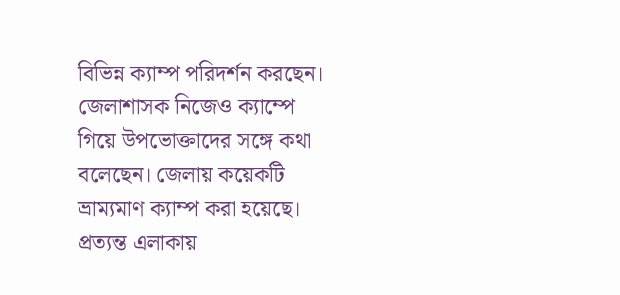বিভিন্ন ক্যাম্প পরিদর্শন করছেন। জেলাশাসক নিজেও ক্যাম্পে গিয়ে উপভোক্তাদের সঙ্গে কথা বলেছেন। জেলায় কয়েকটি ভ্রাম্যমাণ ক্যাম্প করা হয়েছে। প্রত্যন্ত এলাকায়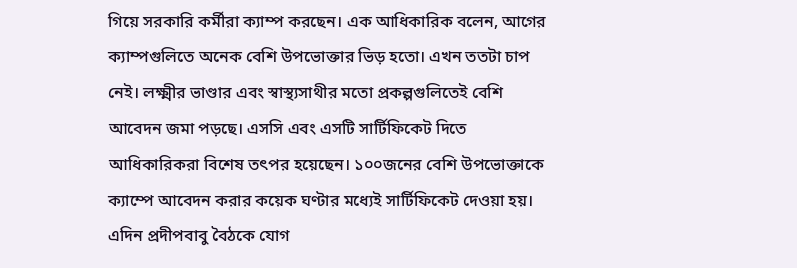গিয়ে সরকারি কর্মীরা ক্যাম্প করছেন। এক আধিকারিক বলেন, আগের ক্যাম্পগুলিতে অনেক বেশি উপভোক্তার ভিড় হতো। এখন ততটা চাপ নেই। লক্ষ্মীর ভাণ্ডার এবং স্বাস্থ্যসাথীর মতো প্রকল্পগুলিতেই বেশি আবেদন জমা পড়ছে। এসসি এবং এসটি সার্টিফিকেট দিতে আধিকারিকরা বিশেষ তৎপর হয়েছেন। ১০০জনের বেশি উপভোক্তাকে ক্যাম্পে আবেদন করার কয়েক ঘণ্টার মধ্যেই সার্টিফিকেট দেওয়া হয়।
এদিন প্রদীপবাবু বৈঠকে যোগ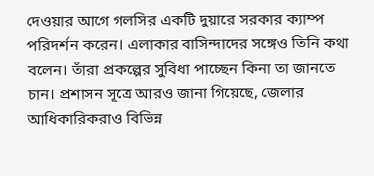দেওয়ার আগে গলসির একটি দুয়ারে সরকার ক্যাম্প পরিদর্শন করেন। এলাকার বাসিন্দাদের সঙ্গেও তিনি কথা বলেন। তাঁরা প্রকল্পের সুবিধা পাচ্ছেন কিনা তা জানতে চান। প্রশাসন সূত্রে আরও জানা গিয়েছে, জেলার আধিকারিকরাও বিভিন্ন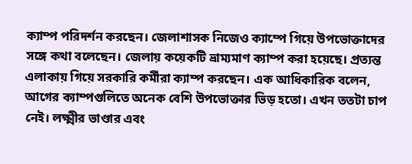ক্যাম্প পরিদর্শন করছেন। জেলাশাসক নিজেও ক্যাম্পে গিয়ে উপভোক্তাদের সঙ্গে কথা বলেছেন। জেলায় কয়েকটি ভ্রাম্যমাণ ক্যাম্প করা হয়েছে। প্রত্যন্ত এলাকায় গিয়ে সরকারি কর্মীরা ক্যাম্প করছেন। এক আধিকারিক বলেন, আগের ক্যাম্পগুলিতে অনেক বেশি উপভোক্তার ভিড় হতো। এখন ততটা চাপ নেই। লক্ষ্মীর ভাণ্ডার এবং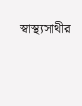স্বাস্থ্যসাথীর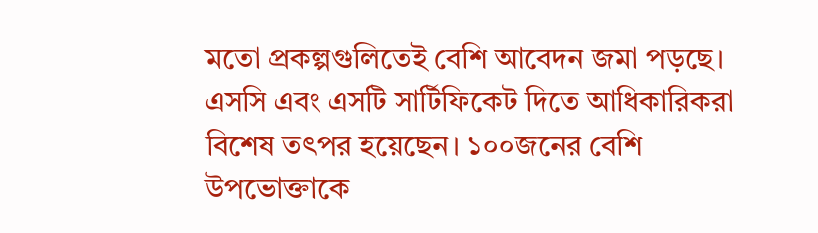মতো প্রকল্পগুলিতেই বেশি আবেদন জমা পড়ছে। এসসি এবং এসটি সার্টিফিকেট দিতে আধিকারিকরা বিশেষ তৎপর হয়েছেন। ১০০জনের বেশি উপভোক্তাকে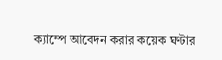ক্যাম্পে আবেদন করার কয়েক ঘণ্টার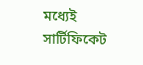মধ্যেই সার্টিফিকেট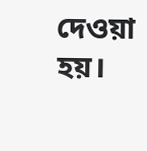দেওয়া হয়।